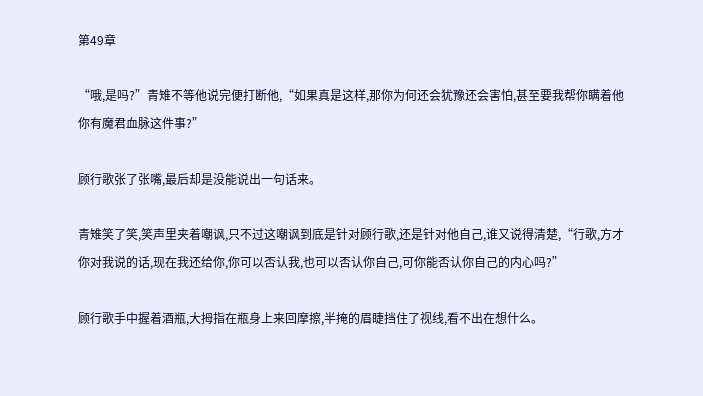第49章

“哦,是吗?”青雉不等他说完便打断他,“如果真是这样,那你为何还会犹豫还会害怕,甚至要我帮你瞒着他你有魔君血脉这件事?”

顾行歌张了张嘴,最后却是没能说出一句话来。

青雉笑了笑,笑声里夹着嘲讽,只不过这嘲讽到底是针对顾行歌,还是针对他自己,谁又说得清楚,“行歌,方才你对我说的话,现在我还给你,你可以否认我,也可以否认你自己,可你能否认你自己的内心吗?”

顾行歌手中握着酒瓶,大拇指在瓶身上来回摩擦,半掩的眉睫挡住了视线,看不出在想什么。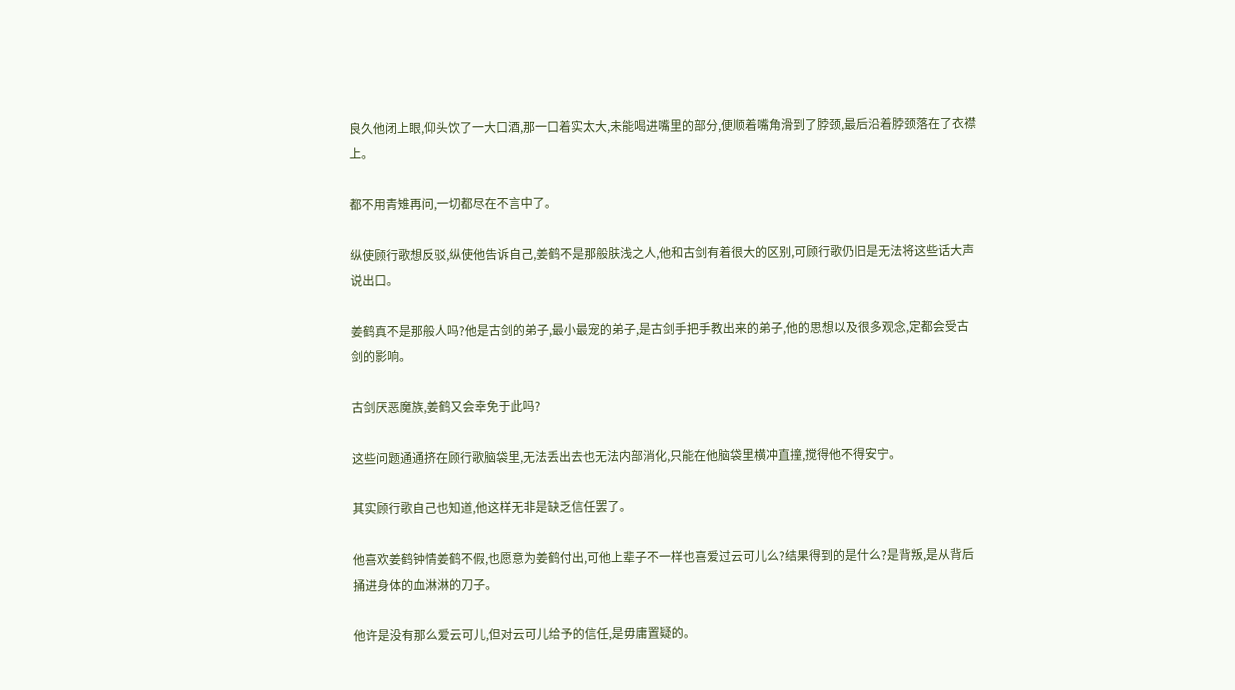良久他闭上眼,仰头饮了一大口酒,那一口着实太大,未能喝进嘴里的部分,便顺着嘴角滑到了脖颈,最后沿着脖颈落在了衣襟上。

都不用青雉再问,一切都尽在不言中了。

纵使顾行歌想反驳,纵使他告诉自己,姜鹤不是那般肤浅之人,他和古剑有着很大的区别,可顾行歌仍旧是无法将这些话大声说出口。

姜鹤真不是那般人吗?他是古剑的弟子,最小最宠的弟子,是古剑手把手教出来的弟子,他的思想以及很多观念,定都会受古剑的影响。

古剑厌恶魔族,姜鹤又会幸免于此吗?

这些问题通通挤在顾行歌脑袋里,无法丢出去也无法内部消化,只能在他脑袋里横冲直撞,搅得他不得安宁。

其实顾行歌自己也知道,他这样无非是缺乏信任罢了。

他喜欢姜鹤钟情姜鹤不假,也愿意为姜鹤付出,可他上辈子不一样也喜爱过云可儿么?结果得到的是什么?是背叛,是从背后捅进身体的血淋淋的刀子。

他许是没有那么爱云可儿,但对云可儿给予的信任,是毋庸置疑的。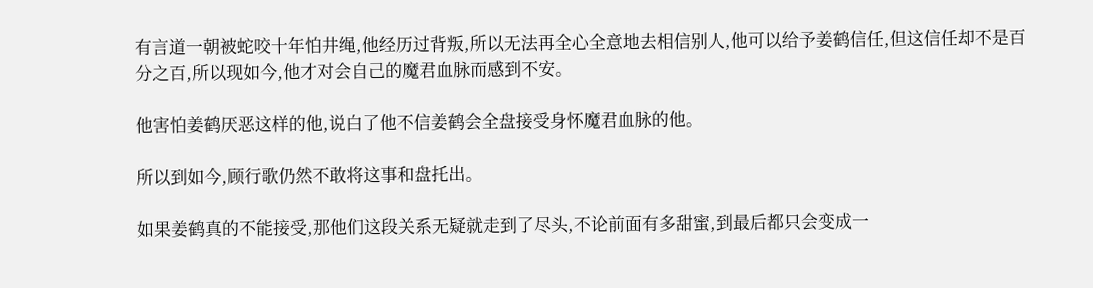有言道一朝被蛇咬十年怕井绳,他经历过背叛,所以无法再全心全意地去相信别人,他可以给予姜鹤信任,但这信任却不是百分之百,所以现如今,他才对会自己的魔君血脉而感到不安。

他害怕姜鹤厌恶这样的他,说白了他不信姜鹤会全盘接受身怀魔君血脉的他。

所以到如今,顾行歌仍然不敢将这事和盘托出。

如果姜鹤真的不能接受,那他们这段关系无疑就走到了尽头,不论前面有多甜蜜,到最后都只会变成一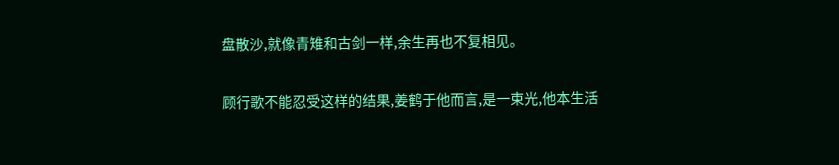盘散沙,就像青雉和古剑一样,余生再也不复相见。

顾行歌不能忍受这样的结果,姜鹤于他而言,是一束光,他本生活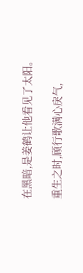在黑暗,是姜鹤让他看见了太阳。

重生之时,顾行歌满心戾气,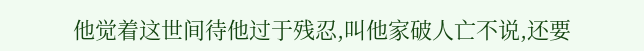他觉着这世间待他过于残忍,叫他家破人亡不说,还要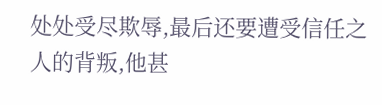处处受尽欺辱,最后还要遭受信任之人的背叛,他甚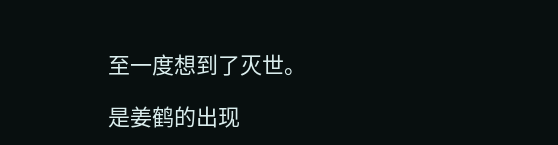至一度想到了灭世。

是姜鹤的出现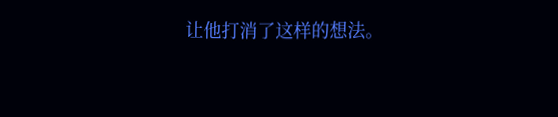让他打消了这样的想法。